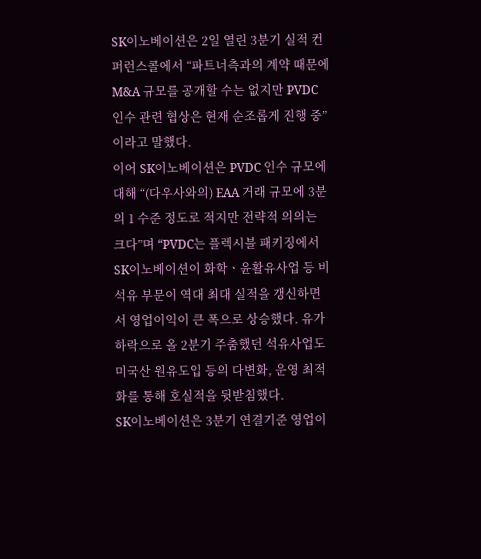SK이노베이션은 2일 열린 3분기 실적 컨퍼런스콜에서 “파트너측과의 계약 때문에 M&A 규모를 공개할 수는 없지만 PVDC 인수 관련 협상은 현재 순조롭게 진행 중”이라고 말했다.
이어 SK이노베이션은 PVDC 인수 규모에 대해 “(다우사와의) EAA 거래 규모에 3분의 1 수준 정도로 적지만 전략적 의의는 크다”며 “PVDC는 플렉시블 패키징에서
SK이노베이션이 화학ㆍ윤활유사업 등 비석유 부문이 역대 최대 실적을 갱신하면서 영업이익이 큰 폭으로 상승했다. 유가 하락으로 올 2분기 주춤했던 석유사업도 미국산 원유도입 등의 다변화, 운영 최적화를 통해 호실적을 뒷받침했다.
SK이노베이션은 3분기 연결기준 영업이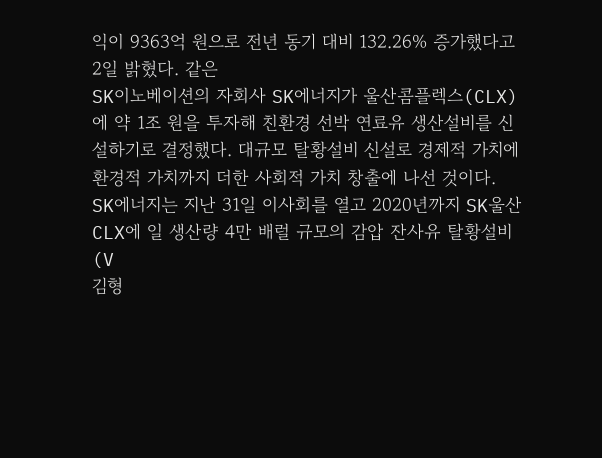익이 9363억 원으로 전년 동기 대비 132.26% 증가했다고 2일 밝혔다. 같은
SK이노베이션의 자회사 SK에너지가 울산콤플렉스(CLX)에 약 1조 원을 투자해 친환경 선박 연료유 생산설비를 신설하기로 결정했다. 대규모 탈황설비 신설로 경제적 가치에 환경적 가치까지 더한 사회적 가치 창출에 나선 것이다.
SK에너지는 지난 31일 이사회를 열고 2020년까지 SK울산 CLX에 일 생산량 4만 배럴 규모의 감압 잔사유 탈황설비(V
김형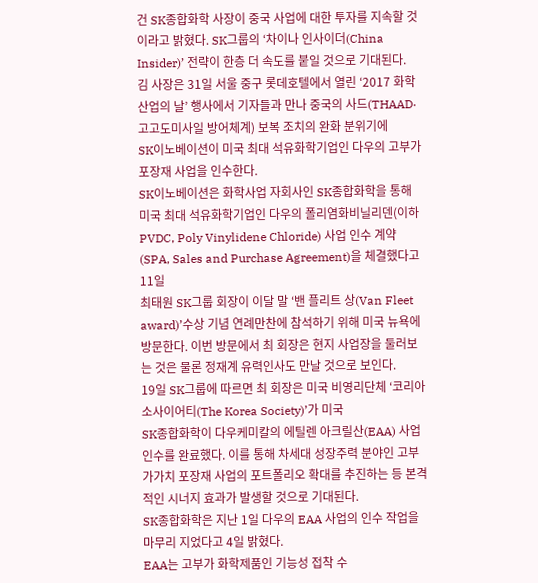건 SK종합화학 사장이 중국 사업에 대한 투자를 지속할 것이라고 밝혔다. SK그룹의 ‘차이나 인사이더(China Insider)’ 전략이 한층 더 속도를 붙일 것으로 기대된다.
김 사장은 31일 서울 중구 롯데호텔에서 열린 ‘2017 화학산업의 날’ 행사에서 기자들과 만나 중국의 사드(THAAD·고고도미사일 방어체계) 보복 조치의 완화 분위기에
SK이노베이션이 미국 최대 석유화학기업인 다우의 고부가 포장재 사업을 인수한다.
SK이노베이션은 화학사업 자회사인 SK종합화학을 통해 미국 최대 석유화학기업인 다우의 폴리염화비닐리덴(이하 PVDC, Poly Vinylidene Chloride) 사업 인수 계약(SPA, Sales and Purchase Agreement)을 체결했다고 11일
최태원 SK그룹 회장이 이달 말 ‘밴 플리트 상(Van Fleet award)’수상 기념 연례만찬에 참석하기 위해 미국 뉴욕에 방문한다. 이번 방문에서 최 회장은 현지 사업장을 둘러보는 것은 물론 정재계 유력인사도 만날 것으로 보인다.
19일 SK그룹에 따르면 최 회장은 미국 비영리단체 ‘코리아소사이어티(The Korea Society)’가 미국
SK종합화학이 다우케미칼의 에틸렌 아크릴산(EAA) 사업 인수를 완료했다. 이를 통해 차세대 성장주력 분야인 고부가가치 포장재 사업의 포트폴리오 확대를 추진하는 등 본격적인 시너지 효과가 발생할 것으로 기대된다.
SK종합화학은 지난 1일 다우의 EAA 사업의 인수 작업을 마무리 지었다고 4일 밝혔다.
EAA는 고부가 화학제품인 기능성 접착 수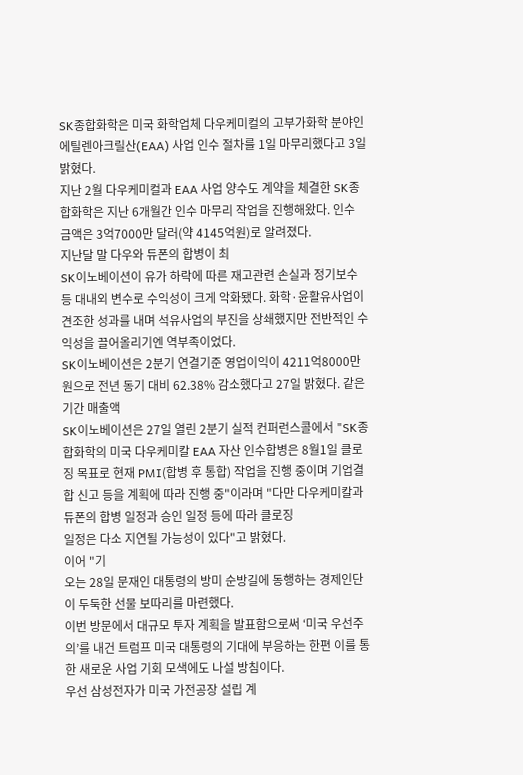SK종합화학은 미국 화학업체 다우케미컬의 고부가화학 분야인 에틸렌아크릴산(EAA) 사업 인수 절차를 1일 마무리했다고 3일 밝혔다.
지난 2월 다우케미컬과 EAA 사업 양수도 계약을 체결한 SK종합화학은 지난 6개월간 인수 마무리 작업을 진행해왔다. 인수 금액은 3억7000만 달러(약 4145억원)로 알려졌다.
지난달 말 다우와 듀폰의 합병이 최
SK이노베이션이 유가 하락에 따른 재고관련 손실과 정기보수 등 대내외 변수로 수익성이 크게 악화됐다. 화학·윤활유사업이 견조한 성과를 내며 석유사업의 부진을 상쇄했지만 전반적인 수익성을 끌어올리기엔 역부족이었다.
SK이노베이션은 2분기 연결기준 영업이익이 4211억8000만 원으로 전년 동기 대비 62.38% 감소했다고 27일 밝혔다. 같은 기간 매출액
SK이노베이션은 27일 열린 2분기 실적 컨퍼런스콜에서 "SK종합화학의 미국 다우케미칼 EAA 자산 인수합병은 8월1일 클로징 목표로 현재 PMI(합병 후 통합) 작업을 진행 중이며 기업결합 신고 등을 계획에 따라 진행 중"이라며 "다만 다우케미칼과 듀폰의 합병 일정과 승인 일정 등에 따라 클로징
일정은 다소 지연될 가능성이 있다"고 밝혔다.
이어 "기
오는 28일 문재인 대통령의 방미 순방길에 동행하는 경제인단이 두둑한 선물 보따리를 마련했다.
이번 방문에서 대규모 투자 계획을 발표함으로써 ‘미국 우선주의’를 내건 트럼프 미국 대통령의 기대에 부응하는 한편 이를 통한 새로운 사업 기회 모색에도 나설 방침이다.
우선 삼성전자가 미국 가전공장 설립 계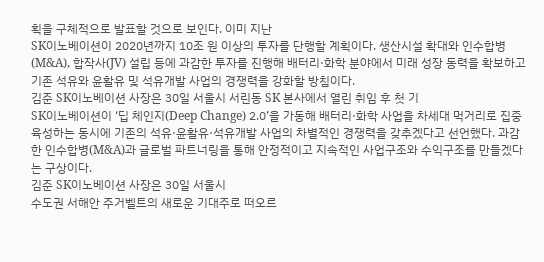획을 구체적으로 발표할 것으로 보인다. 이미 지난
SK이노베이션이 2020년까지 10조 원 이상의 투자를 단행할 계획이다. 생산시설 확대와 인수합병(M&A), 합작사(JV) 설립 등에 과감한 투자를 진행해 배터리·화학 분야에서 미래 성장 동력을 확보하고 기존 석유와 윤활유 및 석유개발 사업의 경쟁력을 강화할 방침이다.
김준 SK이노베이션 사장은 30일 서울시 서린동 SK 본사에서 열린 취임 후 첫 기
SK이노베이션이 ‘딥 체인지(Deep Change) 2.0’을 가동해 배터리·화학 사업을 차세대 먹거리로 집중 육성하는 동시에 기존의 석유·윤활유·석유개발 사업의 차별적인 경쟁력을 갖추겠다고 선언했다. 과감한 인수합병(M&A)과 글로벌 파트너링을 통해 안정적이고 지속적인 사업구조와 수익구조를 만들겠다는 구상이다.
김준 SK이노베이션 사장은 30일 서울시
수도권 서해안 주거벨트의 새로운 기대주로 떠오르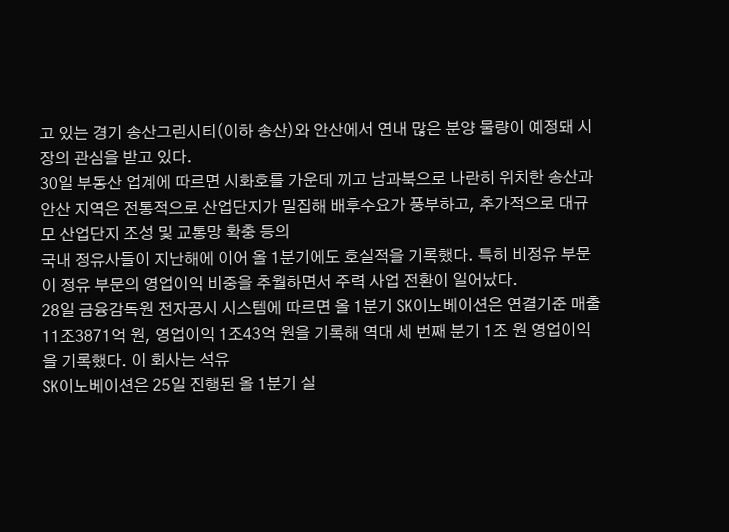고 있는 경기 송산그린시티(이하 송산)와 안산에서 연내 많은 분양 물량이 예정돼 시장의 관심을 받고 있다.
30일 부동산 업계에 따르면 시화호를 가운데 끼고 남과북으로 나란히 위치한 송산과 안산 지역은 전통적으로 산업단지가 밀집해 배후수요가 풍부하고, 추가적으로 대규모 산업단지 조성 및 교통망 확충 등의
국내 정유사들이 지난해에 이어 올 1분기에도 호실적을 기록했다. 특히 비정유 부문이 정유 부문의 영업이익 비중을 추월하면서 주력 사업 전환이 일어났다.
28일 금융감독원 전자공시 시스템에 따르면 올 1분기 SK이노베이션은 연결기준 매출 11조3871억 원, 영업이익 1조43억 원을 기록해 역대 세 번째 분기 1조 원 영업이익을 기록했다. 이 회사는 석유
SK이노베이션은 25일 진행된 올 1분기 실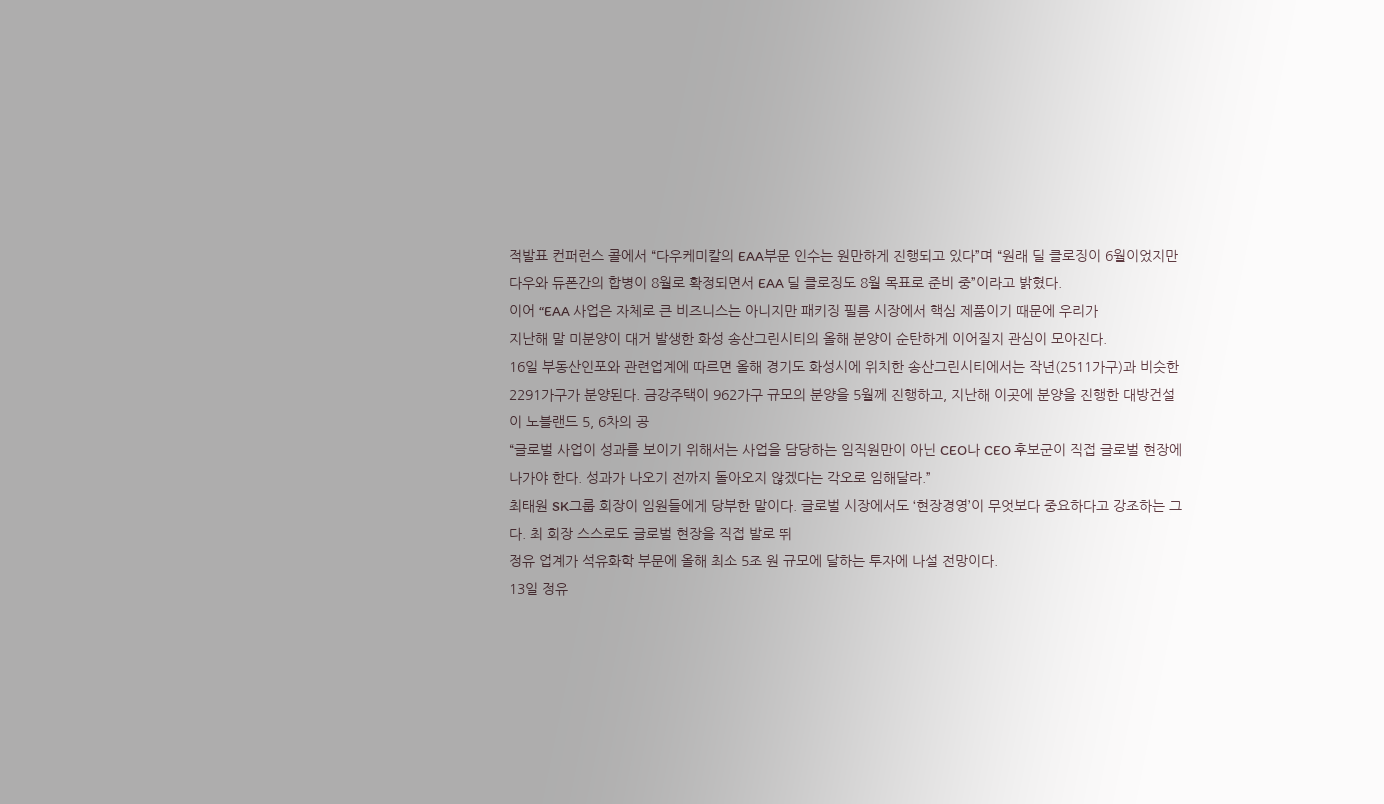적발표 컨퍼런스 콜에서 “다우케미칼의 EAA부문 인수는 원만하게 진행되고 있다”며 “원래 딜 클로징이 6월이었지만 다우와 듀폰간의 합병이 8월로 확정되면서 EAA 딜 클로징도 8월 목표로 준비 중”이라고 밝혔다.
이어 “EAA 사업은 자체로 큰 비즈니스는 아니지만 패키징 필름 시장에서 핵심 제품이기 때문에 우리가
지난해 말 미분양이 대거 발생한 화성 송산그린시티의 올해 분양이 순탄하게 이어질지 관심이 모아진다.
16일 부동산인포와 관련업계에 따르면 올해 경기도 화성시에 위치한 송산그린시티에서는 작년(2511가구)과 비슷한 2291가구가 분양된다. 금강주택이 962가구 규모의 분양을 5월께 진행하고, 지난해 이곳에 분양을 진행한 대방건설이 노블랜드 5, 6차의 공
“글로벌 사업이 성과를 보이기 위해서는 사업을 담당하는 임직원만이 아닌 CEO나 CEO 후보군이 직접 글로벌 현장에 나가야 한다. 성과가 나오기 전까지 돌아오지 않겠다는 각오로 임해달라.”
최태원 SK그룹 회장이 임원들에게 당부한 말이다. 글로벌 시장에서도 ‘현장경영’이 무엇보다 중요하다고 강조하는 그다. 최 회장 스스로도 글로벌 현장을 직접 발로 뛰
정유 업계가 석유화학 부문에 올해 최소 5조 원 규모에 달하는 투자에 나설 전망이다.
13일 정유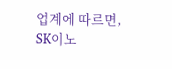업계에 따르면, SK이노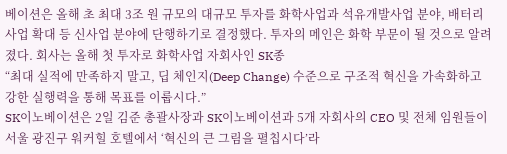베이션은 올해 초 최대 3조 원 규모의 대규모 투자를 화학사업과 석유개발사업 분야, 배터리 사업 확대 등 신사업 분야에 단행하기로 결정했다. 투자의 메인은 화학 부문이 될 것으로 알려졌다. 회사는 올해 첫 투자로 화학사업 자회사인 SK종
“최대 실적에 만족하지 말고, 딥 체인지(Deep Change) 수준으로 구조적 혁신을 가속화하고 강한 실행력을 통해 목표를 이룹시다.”
SK이노베이션은 2일 김준 총괄사장과 SK이노베이션과 5개 자회사의 CEO 및 전체 임원들이 서울 광진구 워커힐 호텔에서 ‘혁신의 큰 그림을 펼칩시다’라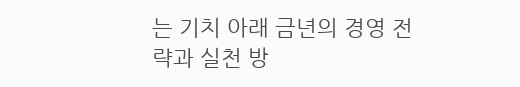는 기치 아래 금년의 경영 전략과 실천 방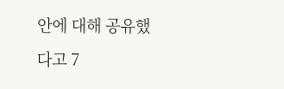안에 대해 공유했다고 7